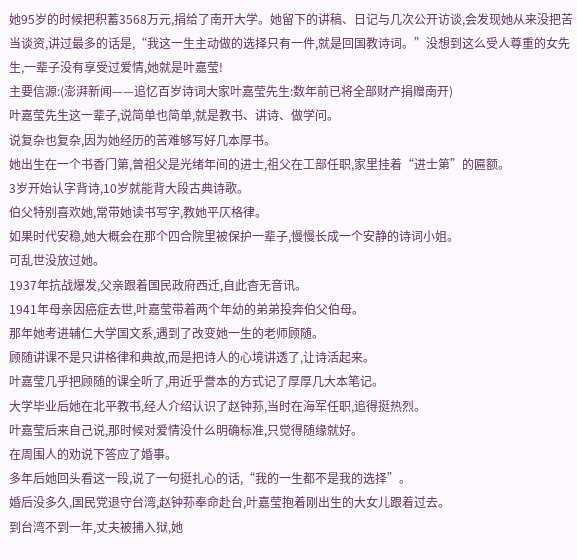她95岁的时候把积蓄3568万元,捐给了南开大学。她留下的讲稿、日记与几次公开访谈,会发现她从来没把苦当谈资,讲过最多的话是,“我这一生主动做的选择只有一件,就是回国教诗词。”没想到这么受人尊重的女先生,一辈子没有享受过爱情,她就是叶嘉莹!
主要信源:(澎湃新闻——追忆百岁诗词大家叶嘉莹先生:数年前已将全部财产捐赠南开)
叶嘉莹先生这一辈子,说简单也简单,就是教书、讲诗、做学问。
说复杂也复杂,因为她经历的苦难够写好几本厚书。
她出生在一个书香门第,曾祖父是光绪年间的进士,祖父在工部任职,家里挂着“进士第”的匾额。
3岁开始认字背诗,10岁就能背大段古典诗歌。
伯父特别喜欢她,常带她读书写字,教她平仄格律。
如果时代安稳,她大概会在那个四合院里被保护一辈子,慢慢长成一个安静的诗词小姐。
可乱世没放过她。
1937年抗战爆发,父亲跟着国民政府西迁,自此杳无音讯。
1941年母亲因癌症去世,叶嘉莹带着两个年幼的弟弟投奔伯父伯母。
那年她考进辅仁大学国文系,遇到了改变她一生的老师顾随。
顾随讲课不是只讲格律和典故,而是把诗人的心境讲透了,让诗活起来。
叶嘉莹几乎把顾随的课全听了,用近乎誊本的方式记了厚厚几大本笔记。
大学毕业后她在北平教书,经人介绍认识了赵钟荪,当时在海军任职,追得挺热烈。
叶嘉莹后来自己说,那时候对爱情没什么明确标准,只觉得随缘就好。
在周围人的劝说下答应了婚事。
多年后她回头看这一段,说了一句挺扎心的话,“我的一生都不是我的选择”。
婚后没多久,国民党退守台湾,赵钟荪奉命赴台,叶嘉莹抱着刚出生的大女儿跟着过去。
到台湾不到一年,丈夫被捕入狱,她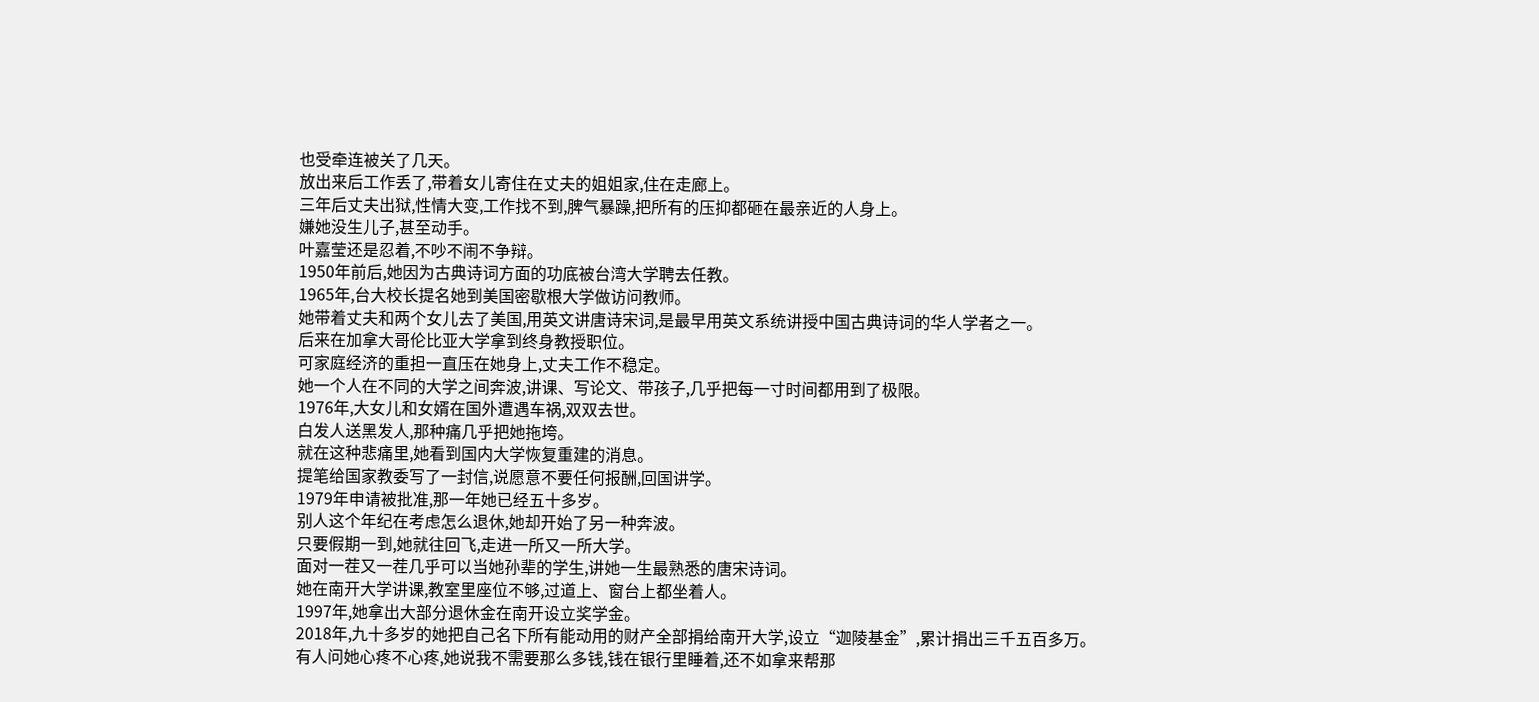也受牵连被关了几天。
放出来后工作丢了,带着女儿寄住在丈夫的姐姐家,住在走廊上。
三年后丈夫出狱,性情大变,工作找不到,脾气暴躁,把所有的压抑都砸在最亲近的人身上。
嫌她没生儿子,甚至动手。
叶嘉莹还是忍着,不吵不闹不争辩。
1950年前后,她因为古典诗词方面的功底被台湾大学聘去任教。
1965年,台大校长提名她到美国密歇根大学做访问教师。
她带着丈夫和两个女儿去了美国,用英文讲唐诗宋词,是最早用英文系统讲授中国古典诗词的华人学者之一。
后来在加拿大哥伦比亚大学拿到终身教授职位。
可家庭经济的重担一直压在她身上,丈夫工作不稳定。
她一个人在不同的大学之间奔波,讲课、写论文、带孩子,几乎把每一寸时间都用到了极限。
1976年,大女儿和女婿在国外遭遇车祸,双双去世。
白发人送黑发人,那种痛几乎把她拖垮。
就在这种悲痛里,她看到国内大学恢复重建的消息。
提笔给国家教委写了一封信,说愿意不要任何报酬,回国讲学。
1979年申请被批准,那一年她已经五十多岁。
别人这个年纪在考虑怎么退休,她却开始了另一种奔波。
只要假期一到,她就往回飞,走进一所又一所大学。
面对一茬又一茬几乎可以当她孙辈的学生,讲她一生最熟悉的唐宋诗词。
她在南开大学讲课,教室里座位不够,过道上、窗台上都坐着人。
1997年,她拿出大部分退休金在南开设立奖学金。
2018年,九十多岁的她把自己名下所有能动用的财产全部捐给南开大学,设立“迦陵基金”,累计捐出三千五百多万。
有人问她心疼不心疼,她说我不需要那么多钱,钱在银行里睡着,还不如拿来帮那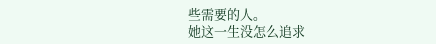些需要的人。
她这一生没怎么追求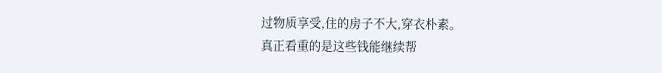过物质享受,住的房子不大,穿衣朴素。
真正看重的是这些钱能继续帮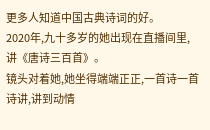更多人知道中国古典诗词的好。
2020年,九十多岁的她出现在直播间里,讲《唐诗三百首》。
镜头对着她,她坐得端端正正,一首诗一首诗讲,讲到动情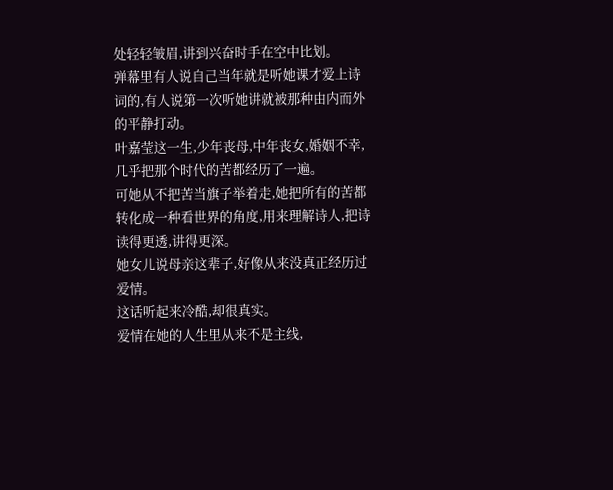处轻轻皱眉,讲到兴奋时手在空中比划。
弹幕里有人说自己当年就是听她课才爱上诗词的,有人说第一次听她讲就被那种由内而外的平静打动。
叶嘉莹这一生,少年丧母,中年丧女,婚姻不幸,几乎把那个时代的苦都经历了一遍。
可她从不把苦当旗子举着走,她把所有的苦都转化成一种看世界的角度,用来理解诗人,把诗读得更透,讲得更深。
她女儿说母亲这辈子,好像从来没真正经历过爱情。
这话听起来冷酷,却很真实。
爱情在她的人生里从来不是主线,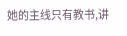她的主线只有教书,讲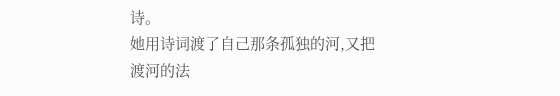诗。
她用诗词渡了自己那条孤独的河,又把渡河的法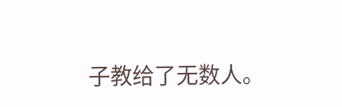子教给了无数人。